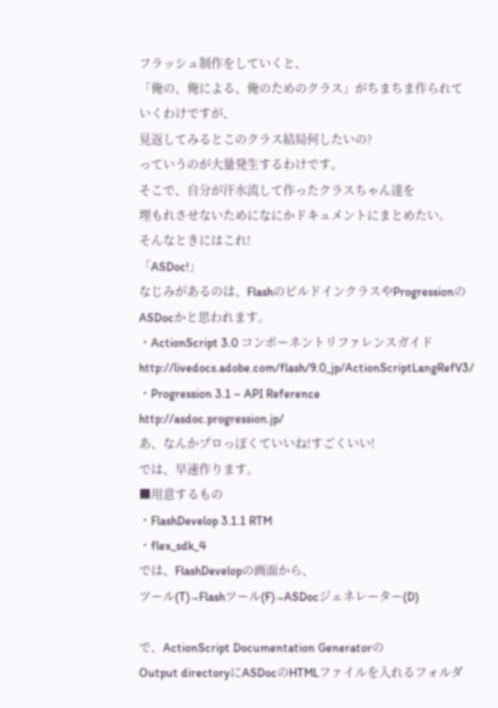フラッシュ制作をしていくと、
「俺の、俺による、俺のためのクラス」がちまちま作られていくわけですが、
見返してみるとこのクラス結局何したいの?
っていうのが大量発生するわけです。
そこで、自分が汗水流して作ったクラスちゃん達を
埋もれさせないためになにかドキュメントにまとめたい。
そんなときにはこれ!
「ASDoc!」
なじみがあるのは、FlashのビルドインクラスやProgressionのASDocかと思われます。
・ActionScript 3.0 コンポーネントリファレンスガイド
http://livedocs.adobe.com/flash/9.0_jp/ActionScriptLangRefV3/
・Progression 3.1 – API Reference
http://asdoc.progression.jp/
あ、なんかプロっぽくていいね!すごくいい!
では、早速作ります。
■用意するもの
・FlashDevelop 3.1.1 RTM
・flex_sdk_4
では、FlashDevelopの画面から、
ツール(T)→Flashツール(F)→ASDocジェネレーター(D)

で、ActionScript Documentation Generatorの
Output directoryにASDocのHTMLファイルを入れるフォルダ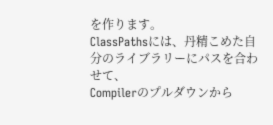を作ります。
ClassPathsには、丹精こめた自分のライブラリーにパスを合わせて、
Compilerのプルダウンから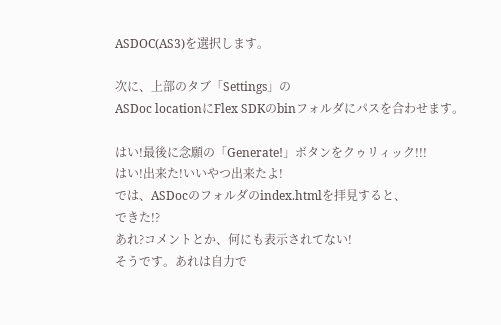ASDOC(AS3)を選択します。

次に、上部のタブ「Settings」の
ASDoc locationにFlex SDKのbinフォルダにパスを合わせます。

はい!最後に念願の「Generate!」ボタンをクゥリィック!!!
はい!出来た!いいやつ出来たよ!
では、ASDocのフォルダのindex.htmlを拝見すると、
できた!?
あれ?コメントとか、何にも表示されてない!
そうです。あれは自力で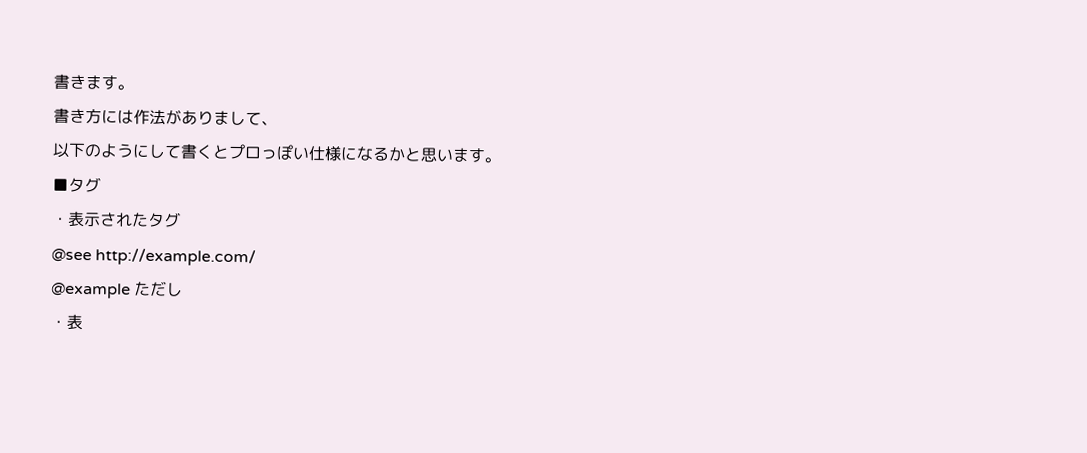書きます。
書き方には作法がありまして、
以下のようにして書くとプロっぽい仕様になるかと思います。
■タグ
・表示されたタグ
@see http://example.com/
@example ただし
・表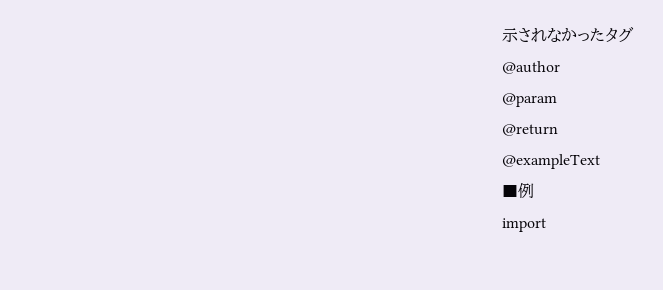示されなかったタグ
@author
@param
@return
@exampleText
■例
import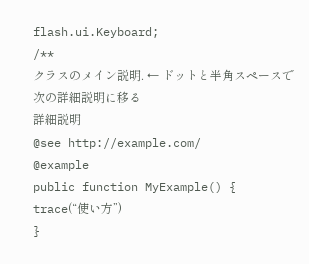flash.ui.Keyboard;
/**
クラスのメイン説明. ← ドットと半角スペースで次の詳細説明に移る
詳細説明
@see http://example.com/
@example
public function MyExample() {
trace(“使い方”)
}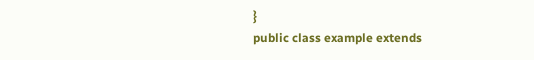}
public class example extends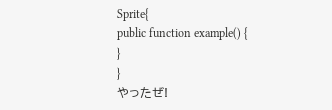Sprite{
public function example() {
}
}
やったぜ!